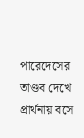পারেদেসের তাণ্ডব দেখে প্রার্থনায় বসে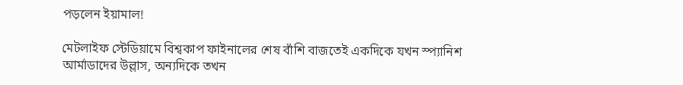পড়লেন ইয়ামাল!

মেটলাইফ স্টেডিয়ামে বিশ্বকাপ ফাইনালের শেষ বাঁশি বাজতেই একদিকে যখন স্প্যানিশ আর্মাডাদের উল্লাস, অন্যদিকে তখন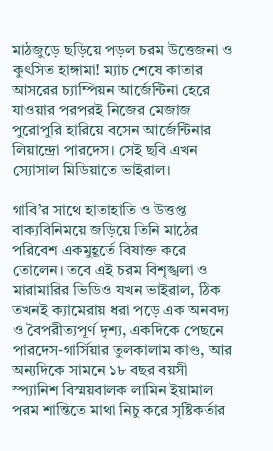মাঠজুড়ে ছড়িয়ে পড়ল চরম উত্তেজনা ও কুৎসিত হাঙ্গামা! ম্যাচ শেষে কাতার আসরের চ্যাম্পিয়ন আর্জেন্টিনা হেরে যাওয়ার পরপরই নিজের মেজাজ পুরোপুরি হারিয়ে বসেন আর্জেন্টিনার লিয়ান্দ্রো পারদেস। সেই ছবি এখন স্যোসাল মিডিয়াতে ভাইরাল।

গাবি’র সাথে হাতাহাতি ও উত্তপ্ত বাক্যবিনিময়ে জড়িয়ে তিনি মাঠের পরিবেশ একমুহূর্তে বিষাক্ত করে তোলেন। তবে এই চরম বিশৃঙ্খলা ও মারামারির ভিডিও যখন ভাইরাল, ঠিক তখনই ক্যামেরায় ধরা পড়ে এক অনবদ্য ও বৈপরীত্যপূর্ণ দৃশ্য, একদিকে পেছনে পারদেস-গার্সিয়ার তুলকালাম কাণ্ড, আর অন্যদিকে সামনে ১৮ বছর বয়সী স্প্যানিশ বিস্ময়বালক লামিন ইয়ামাল পরম শান্তিতে মাথা নিচু করে সৃষ্টিকর্তার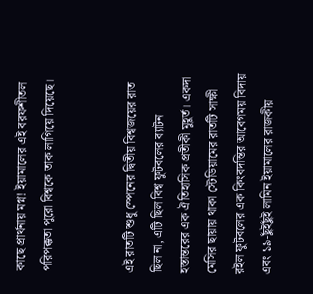কাছে প্রার্থনায় মগ্ন! ইয়ামালের এই বরফশীতল পরিপক্কতা পুরো বিশ্বকে তাক লাগিয়ে দিয়েছে।


এই রাতটি শুধু স্পেনের দ্বিতীয় বিশ্বজয়ের রাত ছিল না, এটি ছিল বিশ্ব ফুটবলের ব্যাটন হস্তান্তরের এক ঐতিহাসিক প্রতীকী মুহূর্ত। একদা মেসির ছায়ায় থাকা স্টেডিয়ামের রাতটি সাক্ষী রইল ফুটবলের এক কিংবদন্তির আবেগময় বিদায় এবং ১৯-ছুঁইছুঁই লামিন ইয়ামালের রাজকীয়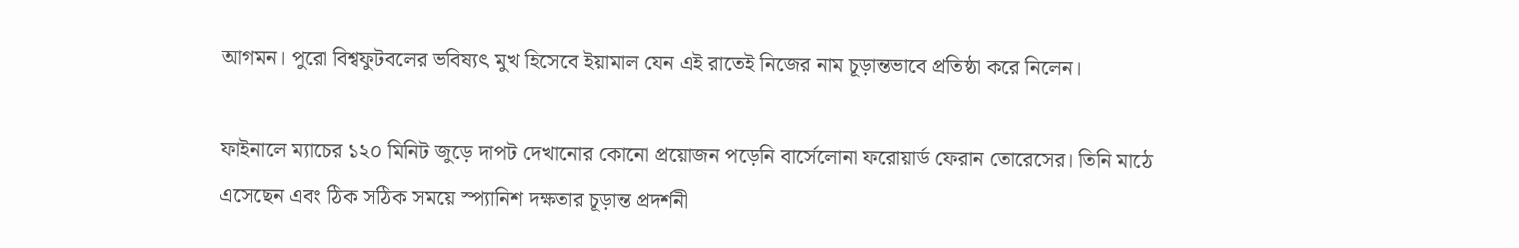আগমন। পুরো বিশ্বফুটবলের ভবিষ্যৎ মুখ হিসেবে ইয়ামাল যেন এই রাতেই নিজের নাম চূড়ান্তভাবে প্রতিষ্ঠা করে নিলেন।

ফাইনালে ম্যাচের ১২০ মিনিট জুড়ে দাপট দেখানোর কোনো প্রয়োজন পড়েনি বার্সেলোনা ফরোয়ার্ড ফেরান তোরেসের। তিনি মাঠে এসেছেন এবং ঠিক সঠিক সময়ে স্প্যানিশ দক্ষতার চূড়ান্ত প্রদর্শনী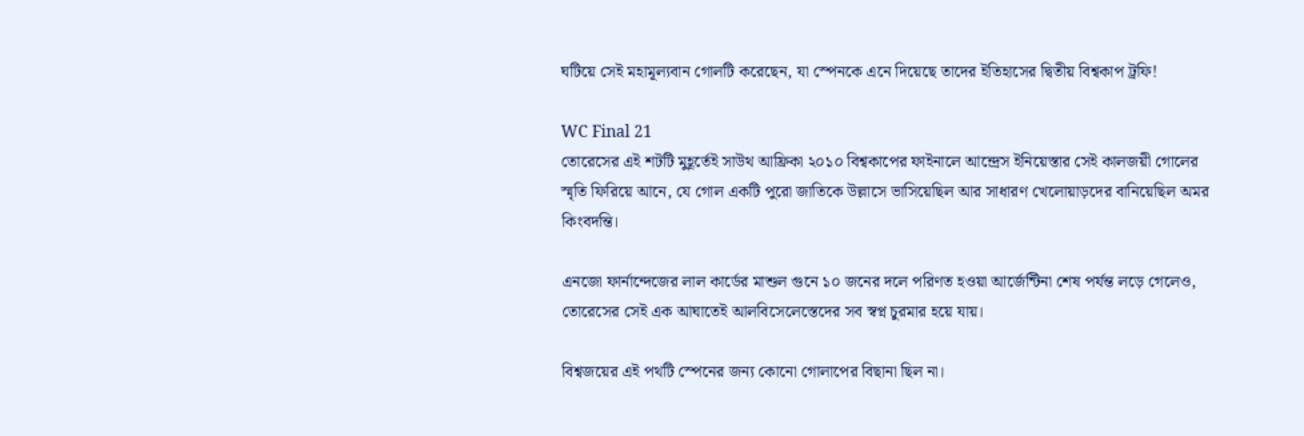ঘটিয়ে সেই মহামূল্যবান গোলটি করেছেন, যা স্পেনকে এনে দিয়েছে তাদের ইতিহাসের দ্বিতীয় বিশ্বকাপ ট্রফি!

WC Final 21
তোরেসের এই শটটি মুহূর্তেই সাউথ আফ্রিকা ২০১০ বিশ্বকাপের ফাইনালে আন্দ্রেস ইনিয়েস্তার সেই কালজয়ী গোলের স্মৃতি ফিরিয়ে আনে, যে গোল একটি পুরো জাতিকে উল্লাসে ভাসিয়েছিল আর সাধারণ খেলোয়াড়দের বানিয়েছিল অমর কিংবদন্তি।

এনজো ফার্নান্দেজের লাল কার্ডের মাশুল গুনে ১০ জনের দলে পরিণত হওয়া আর্জেন্টিনা শেষ পর্যন্ত লড়ে গেলেও, তোরেসের সেই এক আঘাতেই আলবিসেলেস্তেদের সব স্বপ্ন চুরমার হয়ে যায়।

বিশ্বজয়ের এই পথটি স্পেনের জন্য কোনো গোলাপের বিছানা ছিল না।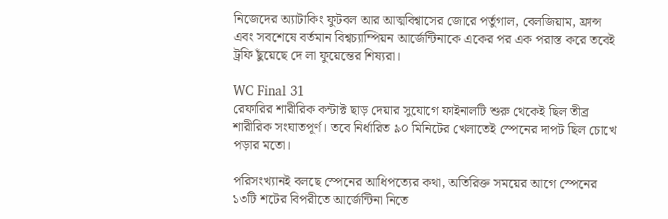নিজেদের অ্যাটাকিং ফুটবল আর আত্মবিশ্বাসের জোরে পর্তুগাল, বেলজিয়াম, ফ্রান্স এবং সবশেষে বর্তমান বিশ্বচ্যাম্পিয়ন আর্জেন্টিনাকে একের পর এক পরাস্ত করে তবেই ট্রফি ছুঁয়েছে দে লা ফুয়েন্তের শিষ্যরা।

WC Final 31
রেফারির শারীরিক কন্টাক্ট ছাড় দেয়ার সুযোগে ফাইনালটি শুরু থেকেই ছিল তীব্র শারীরিক সংঘাতপূর্ণ। তবে নির্ধারিত ৯০ মিনিটের খেলাতেই স্পেনের দাপট ছিল চোখে পড়ার মতো।

পরিসংখ্যানই বলছে স্পেনের আধিপত্যের কথা, অতিরিক্ত সময়ের আগে স্পেনের ১৩টি শটের বিপরীতে আর্জেন্টিনা নিতে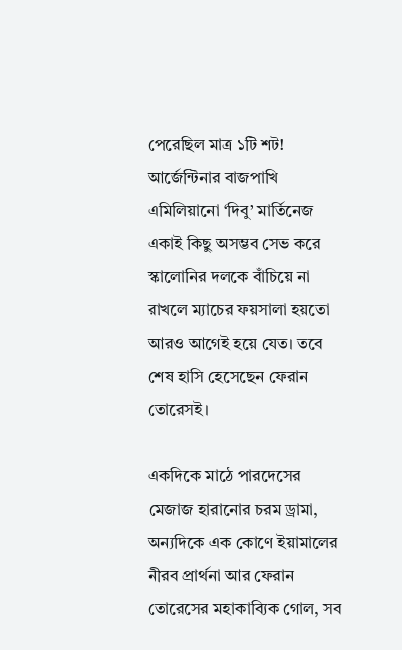পেরেছিল মাত্র ১টি শট! আর্জেন্টিনার বাজপাখি এমিলিয়ানো ‘দিবু’ মার্তিনেজ একাই কিছু অসম্ভব সেভ করে স্কালোনির দলকে বাঁচিয়ে না রাখলে ম্যাচের ফয়সালা হয়তো আরও আগেই হয়ে যেত। তবে শেষ হাসি হেসেছেন ফেরান তোরেসই।

একদিকে মাঠে পারদেসের মেজাজ হারানোর চরম ড্রামা, অন্যদিকে এক কোণে ইয়ামালের নীরব প্রার্থনা আর ফেরান তোরেসের মহাকাব্যিক গোল, সব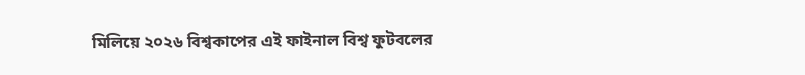মিলিয়ে ২০২৬ বিশ্বকাপের এই ফাইনাল বিশ্ব ফুটবলের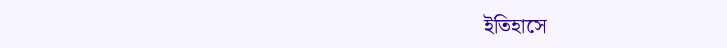ইতিহাসে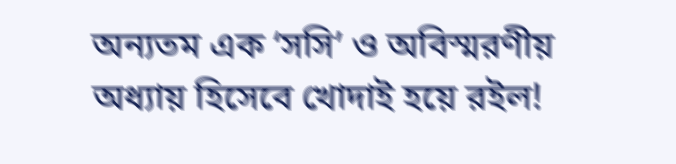অন্যতম এক ‘সসি’ ও অবিস্মরণীয় অধ্যায় হিসেবে খোদাই হয়ে রইল!